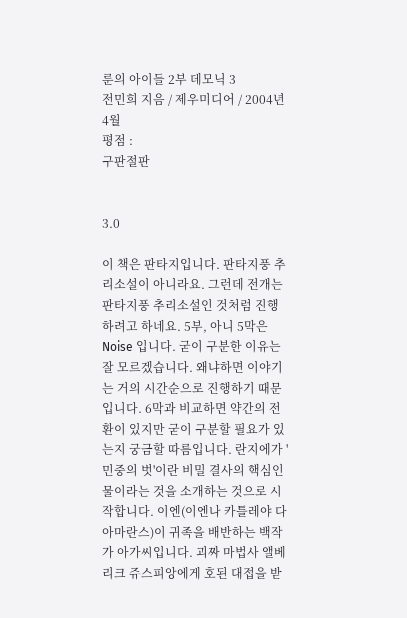룬의 아이들 2부 데모닉 3
전민희 지음 / 제우미디어 / 2004년 4월
평점 :
구판절판


3.0

이 책은 판타지입니다. 판타지풍 추리소설이 아니라요. 그런데 전개는 판타지풍 추리소설인 것처럼 진행하려고 하네요. 5부, 아니 5막은 Noise 입니다. 굳이 구분한 이유는 잘 모르겠습니다. 왜냐하면 이야기는 거의 시간순으로 진행하기 때문입니다. 6막과 비교하면 약간의 전환이 있지만 굳이 구분할 필요가 있는지 궁금할 따름입니다. 란지에가 '민중의 벗'이란 비밀 결사의 핵심인물이라는 것을 소개하는 것으로 시작합니다. 이엔(이엔나 카틀레야 다 아마란스)이 귀족을 배반하는 백작 가 아가씨입니다. 괴짜 마법사 앨베리크 쥬스피앙에게 호된 대접을 받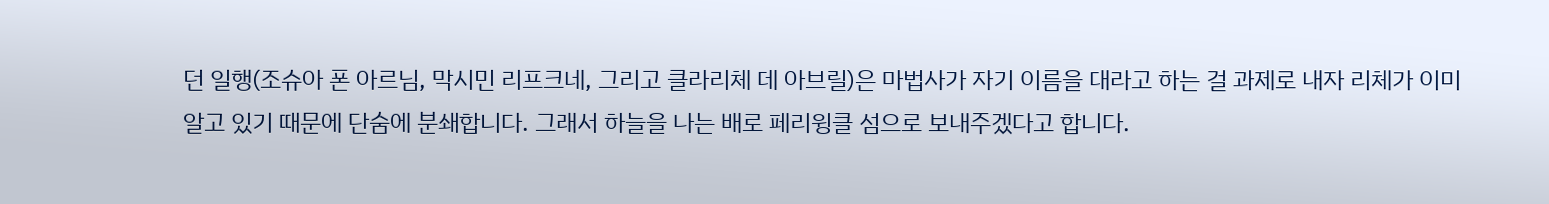던 일행(조슈아 폰 아르님, 막시민 리프크네, 그리고 클라리체 데 아브릴)은 마법사가 자기 이름을 대라고 하는 걸 과제로 내자 리체가 이미 알고 있기 때문에 단숨에 분쇄합니다. 그래서 하늘을 나는 배로 페리윙클 섬으로 보내주겠다고 합니다.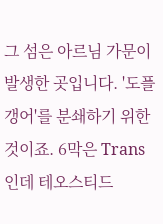그 섬은 아르님 가문이 발생한 곳입니다. '도플갱어'를 분쇄하기 위한 것이죠. 6막은 Trans인데 테오스티드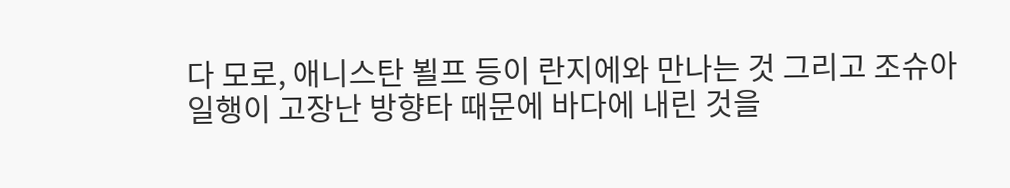다 모로, 애니스탄 뵐프 등이 란지에와 만나는 것 그리고 조슈아 일행이 고장난 방향타 때문에 바다에 내린 것을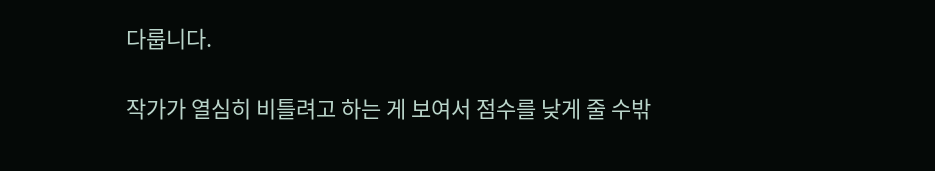다룹니다.

작가가 열심히 비틀려고 하는 게 보여서 점수를 낮게 줄 수밖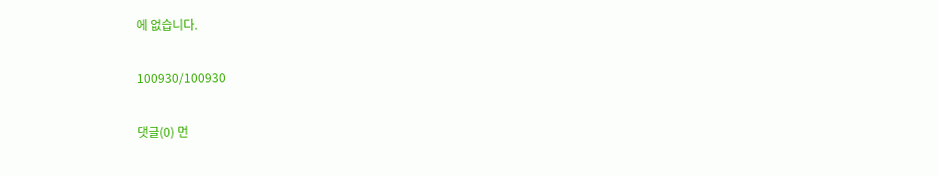에 없습니다.

100930/100930

댓글(0) 먼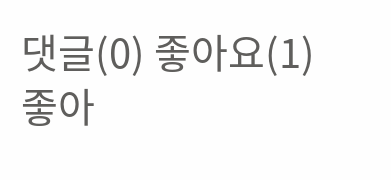댓글(0) 좋아요(1)
좋아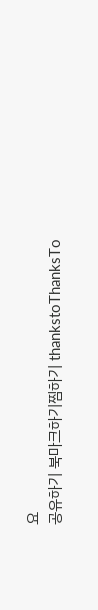요
공유하기 북마크하기찜하기 thankstoThanksTo